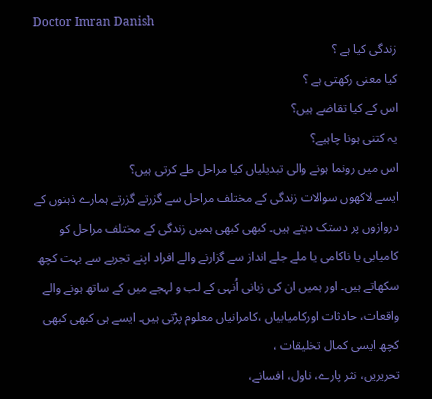Doctor Imran Danish
زندگی کیا ہے ؟
کیا معنی رکھتی ہے ؟
اس کے کیا تقاضے ہیں؟
یہ کتنی ہونا چاہیے؟
اس میں رونما ہونے والی تبدیلیاں کیا مراحل طے کرتی ہیں؟
ایسے لاکھوں سوالات زندگی کے مختلف مراحل سے گزرتے گزرتے ہمارے ذہنوں کے دروازوں پر دستک دیتے ہیں۔ کبھی کبھی ہمیں زندگی کے مختلف مراحل کو کامیابی یا ناکامی یا ملے جلے انداز سے گزارنے والے افراد اپنے تجربے سے بہت کچھ سکھاتے ہیں۔ اور ہمیں ان کی زبانی اُنہی کے لب و لہجے میں کے ساتھ ہونے والے واقعات، حادثات اورکامیابیاں ،کامرانیاں معلوم پڑتی ہیں۔ ایسے ہی کبھی کبھی کچھ ایسی کمال تخلیقات ،
تحریریں، نثر پارے، ناول، افسانے،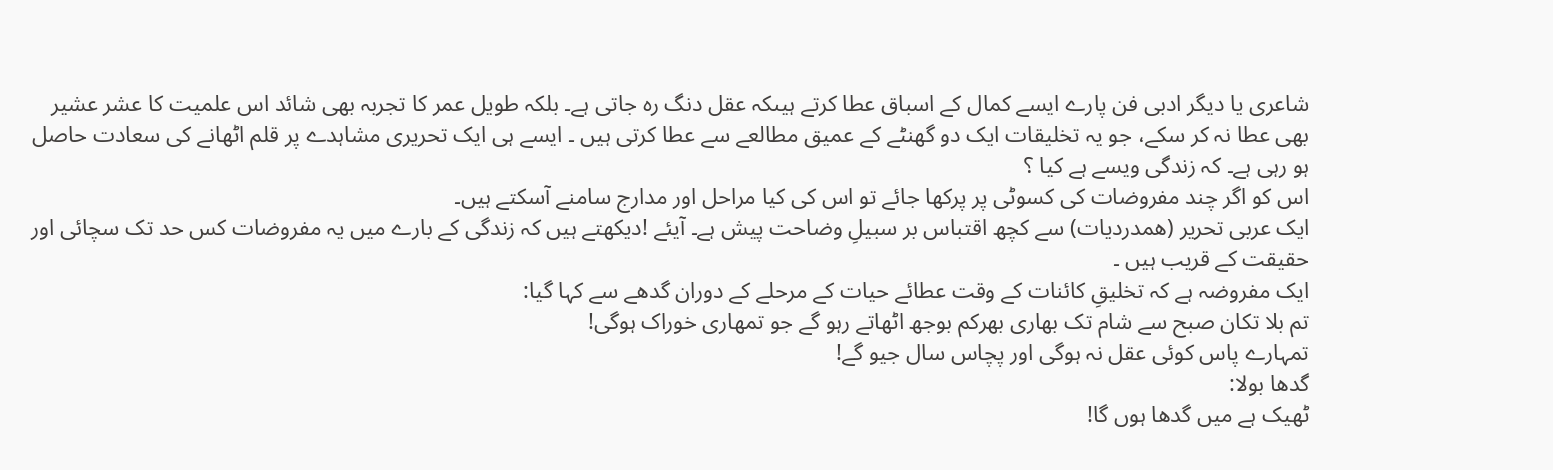شاعری یا دیگر ادبی فن پارے ایسے کمال کے اسباق عطا کرتے ہیںکہ عقل دنگ رہ جاتی ہے۔ بلکہ طویل عمر کا تجربہ بھی شائد اس علمیت کا عشر عشیر بھی عطا نہ کر سکے، جو یہ تخلیقات ایک دو گھنٹے کے عمیق مطالعے سے عطا کرتی ہیں ۔ ایسے ہی ایک تحریری مشاہدے پر قلم اٹھانے کی سعادت حاصل ہو رہی ہے۔ کہ زندگی ویسے ہے کیا ؟
اس کو اگر چند مفروضات کی کسوٹی پر پرکھا جائے تو اس کی کیا مراحل اور مدارج سامنے آسکتے ہیں۔
ایک عربی تحریر (ھمدردیات) سے کچھ اقتباس بر سبیلِ وضاحت پیش ہے۔ آیئے !دیکھتے ہیں کہ زندگی کے بارے میں یہ مفروضات کس حد تک سچائی اور حقیقت کے قریب ہیں ۔
ایک مفروضہ ہے کہ تخلیقِ کائنات کے وقت عطائے حیات کے مرحلے کے دوران گدھے سے کہا گیا:
تم بلا تکان صبح سے شام تک بھاری بھرکم بوجھ اٹھاتے رہو گے جو تمھاری خوراک ہوگی!
تمہارے پاس کوئی عقل نہ ہوگی اور پچاس سال جیو گے!
گدھا بولا:
ٹھیک ہے میں گدھا ہوں گا!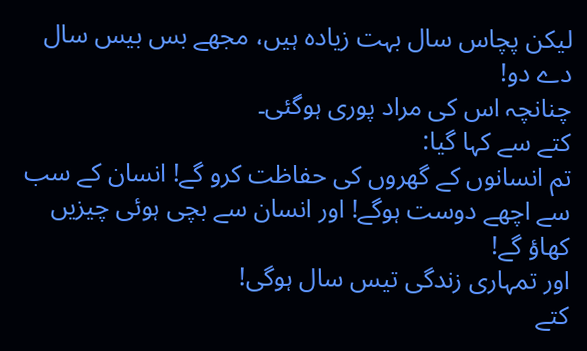لیکن پچاس سال بہت زیادہ ہیں، مجھے بس بیس سال دے دو!
چنانچہ اس کی مراد پوری ہوگئی۔
کتے سے کہا گیا:
تم انسانوں کے گھروں کی حفاظت کرو گے! انسان کے سب سے اچھے دوست ہوگے! اور انسان سے بچی ہوئی چیزیں کھاؤ گے!
اور تمہاری زندگی تیس سال ہوگی!
کتے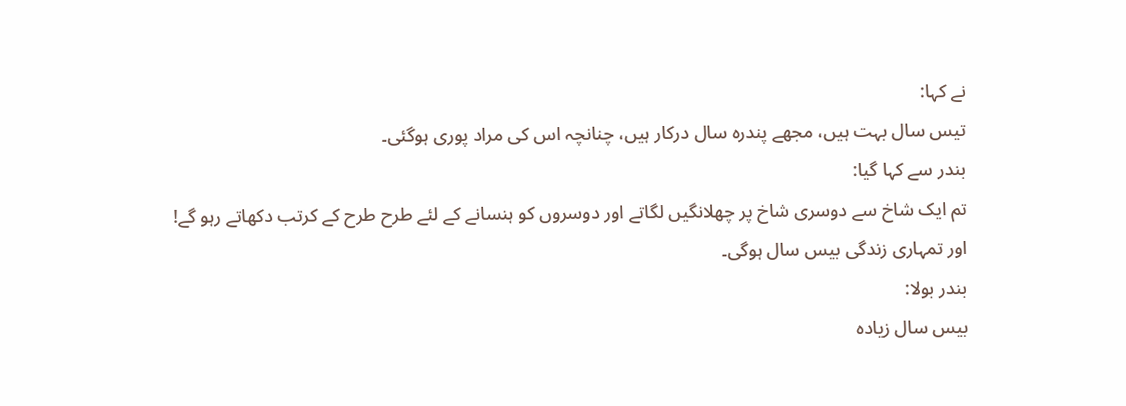نے کہا:
تیس سال بہت ہیں، مجھے پندرہ سال درکار ہیں، چنانچہ اس کی مراد پوری ہوگئی۔
بندر سے کہا گیا:
تم ایک شاخ سے دوسری شاخ پر چھلانگیں لگاتے اور دوسروں کو ہنسانے کے لئے طرح طرح کے کرتب دکھاتے رہو گے!
اور تمہاری زندگی بیس سال ہوگی۔
بندر بولا:
بیس سال زیادہ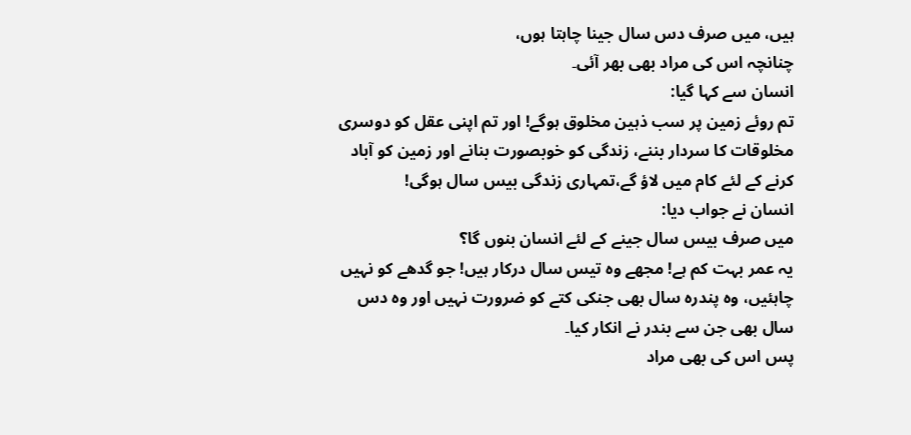ہیں، میں صرف دس سال جینا چاہتا ہوں،
چنانچہ اس کی مراد بھی بھر آئی۔
انسان سے کہا گیا:
تم روئے زمین پر سب ذہین مخلوق ہوگے! اور تم اپنی عقل کو دوسری مخلوقات کا سردار بننے، زندگی کو خوبصورت بنانے اور زمین کو آباد کرنے کے لئے کام میں لاؤ گے،تمہاری زندگی بیس سال ہوگی!
انسان نے جواب دیا:
میں صرف بیس سال جینے کے لئے انسان بنوں گا؟
یہ عمر بہت کم ہے! مجھے وہ تیس سال درکار ہیں! جو گدھے کو نہیں چاہئیں، وہ پندرہ سال بھی جنکی کتے کو ضرورت نہیں اور وہ دس سال بھی جن سے بندر نے انکار کیا۔
پس اس کی بھی مراد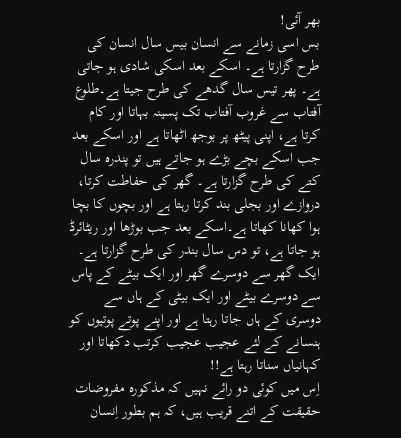بھر آئی!
بس اسی زمانے سے انسان بیس سال انسان کی طرح گزارتا ہے۔ اسکے بعد اسکی شادی ہو جاتی ہے۔ پھر تیس سال گدھے کی طرح جیتا ہے۔طلوع آفتاب سے غروب آفتاب تک پسینہ بہاتا اور کام کرتا ہے، اپنی پیٹھ پر بوجھ اٹھاتا ہے اور اسکے بعد جب اسکے بچے بڑے ہو جاتے ہیں تو پندرہ سال کتے کی طرح گزارتا ہے۔ گھر کی حفاطت کرتا، دروازے اور بجلی بند کرتا رہتا ہے اور بچوں کا بچا ہوا کھانا کھاتا ہے۔اسکے بعد جب بوڑھا اور ریٹائرڈ ہو جاتا ہے، تو دس سال بندر کی طرح گزارتا ہے۔ ایک گھر سے دوسرے گھر اور ایک بیٹے کے پاس سے دوسرے بیٹے اور ایک بیٹی کے ہاں سے دوسری کے ہاں جاتا رہتا ہے اور اپنے پوتے پوتیوں کو ہنسانے کے لئے عجیب عجیب کرتب دکھاتا اور کہانیاں سناتا رہتا ہے!!
اِس میں کوئی دو رائے نہیں کہ مذکورہ مفروضات حقیقت کے اتنے قریب ہیں، کہ ہم بطور اِنسان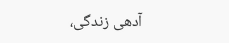آدھی زندگی،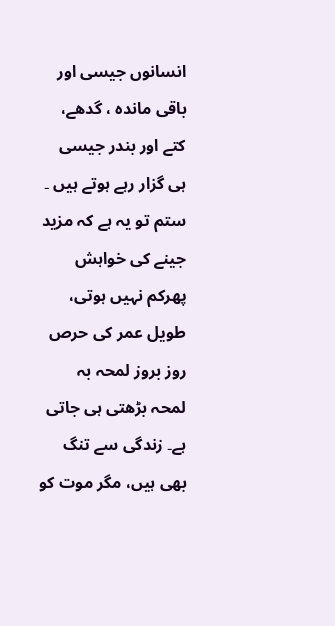انسانوں جیسی اور باقی ماندہ ، گدھے، کتے اور بندر جیسی ہی گزار رہے ہوتے ہیں ۔ ستم تو یہ ہے کہ مزید جینے کی خواہش پھرکم نہیں ہوتی، طویل عمر کی حرص روز بروز لمحہ بہ لمحہ بڑھتی ہی جاتی ہے۔ زندگی سے تنگ بھی ہیں، مگر موت کو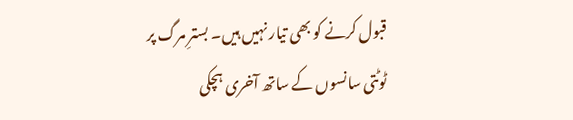قبول کرنے کو بھی تیار نہیں ہیں۔ بسترِ مرگ پر ٹوٹتی سانسوں کے ساتھ آخری ہچکی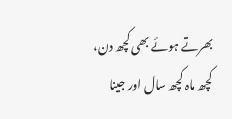بھرتے ہوئے بھی کچھ دن، کچھ ماہ کچھ سال اور جینا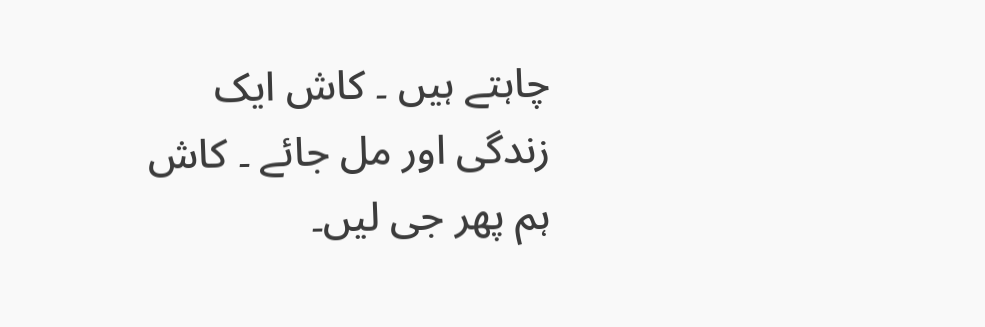چاہتے ہیں ۔ کاش ایک زندگی اور مل جائے ۔ کاش ہم پھر جی لیں۔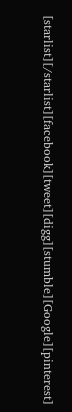[starlist][/starlist][facebook][tweet][digg][stumble][Google][pinterest]